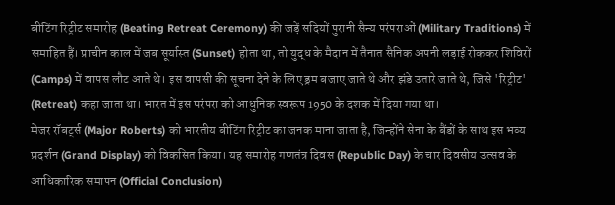बीटिंग रिट्रीट समारोह (Beating Retreat Ceremony) की जड़ें सदियों पुरानी सैन्य परंपराओं (Military Traditions) में समाहित हैं। प्राचीन काल में जब सूर्यास्त (Sunset) होता था, तो युद्ध के मैदान में तैनात सैनिक अपनी लड़ाई रोककर शिविरों (Camps) में वापस लौट आते थे। इस वापसी की सूचना देने के लिए ड्रम बजाए जाते थे और झंडे उतारे जाते थे, जिसे 'रिट्रीट' (Retreat) कहा जाता था। भारत में इस परंपरा को आधुनिक स्वरूप 1950 के दशक में दिया गया था।
मेजर रॉबर्ट्स (Major Roberts) को भारतीय बीटिंग रिट्रीट का जनक माना जाता है, जिन्होंने सेना के बैंडों के साथ इस भव्य प्रदर्शन (Grand Display) को विकसित किया। यह समारोह गणतंत्र दिवस (Republic Day) के चार दिवसीय उत्सव के आधिकारिक समापन (Official Conclusion)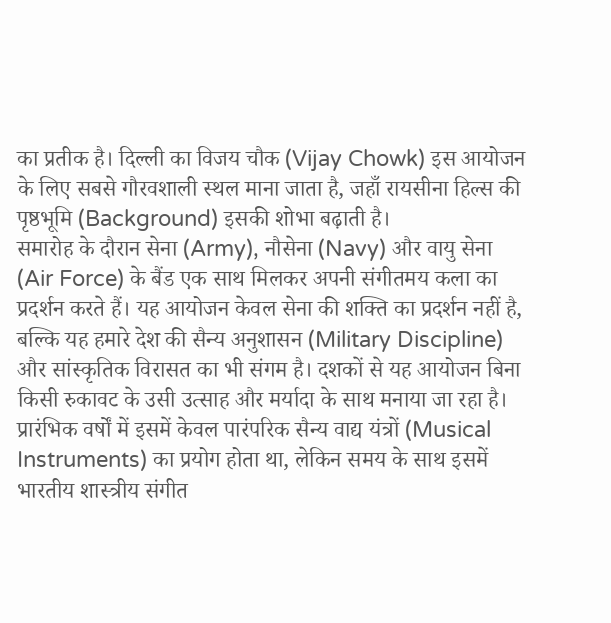का प्रतीक है। दिल्ली का विजय चौक (Vijay Chowk) इस आयोजन के लिए सबसे गौरवशाली स्थल माना जाता है, जहाँ रायसीना हिल्स की पृष्ठभूमि (Background) इसकी शोभा बढ़ाती है।
समारोह के दौरान सेना (Army), नौसेना (Navy) और वायु सेना (Air Force) के बैंड एक साथ मिलकर अपनी संगीतमय कला का प्रदर्शन करते हैं। यह आयोजन केवल सेना की शक्ति का प्रदर्शन नहीं है, बल्कि यह हमारे देश की सैन्य अनुशासन (Military Discipline) और सांस्कृतिक विरासत का भी संगम है। दशकों से यह आयोजन बिना किसी रुकावट के उसी उत्साह और मर्यादा के साथ मनाया जा रहा है।
प्रारंभिक वर्षों में इसमें केवल पारंपरिक सैन्य वाद्य यंत्रों (Musical Instruments) का प्रयोग होता था, लेकिन समय के साथ इसमें भारतीय शास्त्रीय संगीत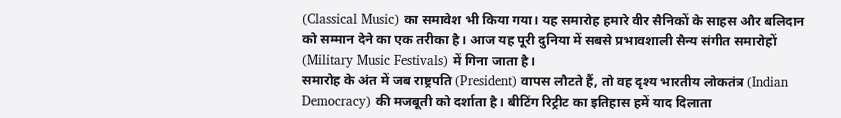(Classical Music) का समावेश भी किया गया। यह समारोह हमारे वीर सैनिकों के साहस और बलिदान को सम्मान देने का एक तरीका है। आज यह पूरी दुनिया में सबसे प्रभावशाली सैन्य संगीत समारोहों (Military Music Festivals) में गिना जाता है।
समारोह के अंत में जब राष्ट्रपति (President) वापस लौटते हैं, तो वह दृश्य भारतीय लोकतंत्र (Indian Democracy) की मजबूती को दर्शाता है। बीटिंग रिट्रीट का इतिहास हमें याद दिलाता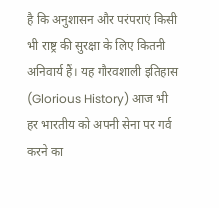है कि अनुशासन और परंपराएं किसी भी राष्ट्र की सुरक्षा के लिए कितनी अनिवार्य हैं। यह गौरवशाली इतिहास (Glorious History) आज भी हर भारतीय को अपनी सेना पर गर्व करने का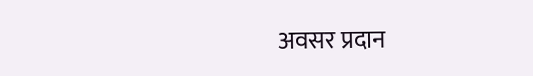अवसर प्रदान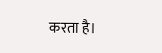करता है।